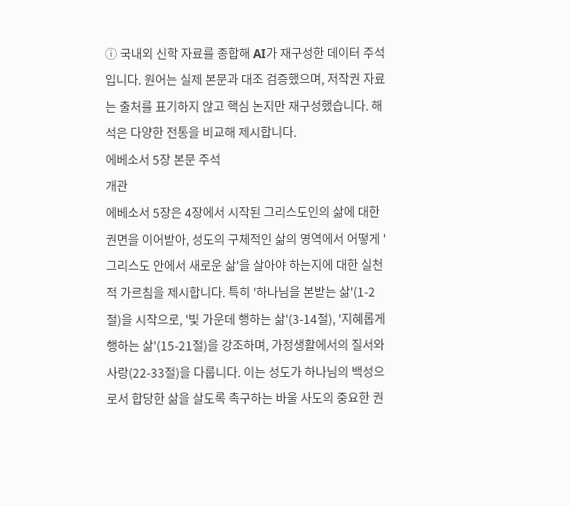ⓘ 국내외 신학 자료를 종합해 AI가 재구성한 데이터 주석입니다. 원어는 실제 본문과 대조 검증했으며, 저작권 자료는 출처를 표기하지 않고 핵심 논지만 재구성했습니다. 해석은 다양한 전통을 비교해 제시합니다.
에베소서 5장 본문 주석
개관
에베소서 5장은 4장에서 시작된 그리스도인의 삶에 대한 권면을 이어받아, 성도의 구체적인 삶의 영역에서 어떻게 '그리스도 안에서 새로운 삶'을 살아야 하는지에 대한 실천적 가르침을 제시합니다. 특히 '하나님을 본받는 삶'(1-2절)을 시작으로, '빛 가운데 행하는 삶'(3-14절), '지혜롭게 행하는 삶'(15-21절)을 강조하며, 가정생활에서의 질서와 사랑(22-33절)을 다룹니다. 이는 성도가 하나님의 백성으로서 합당한 삶을 살도록 촉구하는 바울 사도의 중요한 권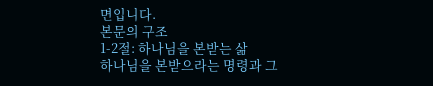면입니다.
본문의 구조
1-2절: 하나님을 본받는 삶
하나님을 본받으라는 명령과 그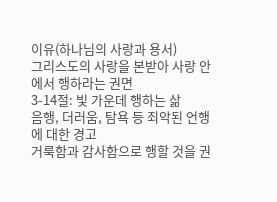이유(하나님의 사랑과 용서)
그리스도의 사랑을 본받아 사랑 안에서 행하라는 권면
3-14절: 빛 가운데 행하는 삶
음행, 더러움, 탐욕 등 죄악된 언행에 대한 경고
거룩함과 감사함으로 행할 것을 권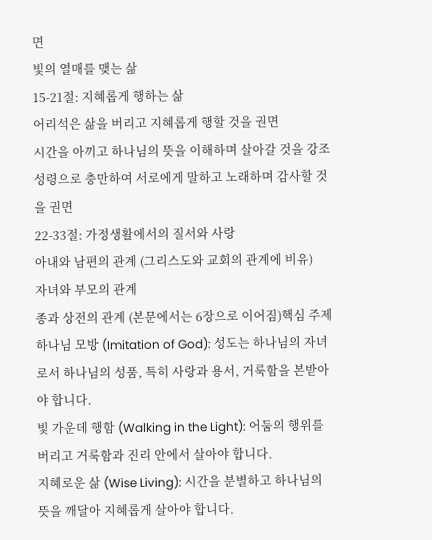면
빛의 열매를 맺는 삶
15-21절: 지혜롭게 행하는 삶
어리석은 삶을 버리고 지혜롭게 행할 것을 권면
시간을 아끼고 하나님의 뜻을 이해하며 살아갈 것을 강조
성령으로 충만하여 서로에게 말하고 노래하며 감사할 것을 권면
22-33절: 가정생활에서의 질서와 사랑
아내와 남편의 관계 (그리스도와 교회의 관계에 비유)
자녀와 부모의 관계
종과 상전의 관계 (본문에서는 6장으로 이어짐)핵심 주제
하나님 모방 (Imitation of God): 성도는 하나님의 자녀로서 하나님의 성품, 특히 사랑과 용서, 거룩함을 본받아야 합니다.
빛 가운데 행함 (Walking in the Light): 어둠의 행위를 버리고 거룩함과 진리 안에서 살아야 합니다.
지혜로운 삶 (Wise Living): 시간을 분별하고 하나님의 뜻을 깨달아 지혜롭게 살아야 합니다.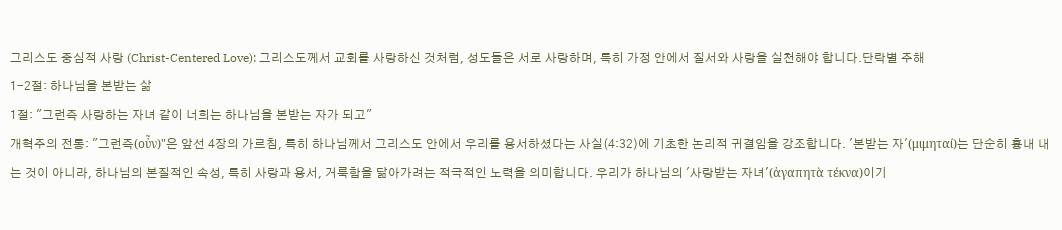그리스도 중심적 사랑 (Christ-Centered Love): 그리스도께서 교회를 사랑하신 것처럼, 성도들은 서로 사랑하며, 특히 가정 안에서 질서와 사랑을 실천해야 합니다.단락별 주해
1-2절: 하나님을 본받는 삶
1절: "그런즉 사랑하는 자녀 같이 너희는 하나님을 본받는 자가 되고"
개혁주의 전통: "그런즉(οὖν)"은 앞선 4장의 가르침, 특히 하나님께서 그리스도 안에서 우리를 용서하셨다는 사실(4:32)에 기초한 논리적 귀결임을 강조합니다. '본받는 자'(μιμηταί)는 단순히 흉내 내는 것이 아니라, 하나님의 본질적인 속성, 특히 사랑과 용서, 거룩함을 닮아가려는 적극적인 노력을 의미합니다. 우리가 하나님의 '사랑받는 자녀'(ἀγαπητὰ τέκνα)이기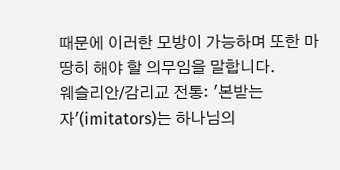때문에 이러한 모방이 가능하며 또한 마땅히 해야 할 의무임을 말합니다.
웨슬리안/감리교 전통: '본받는 자'(imitators)는 하나님의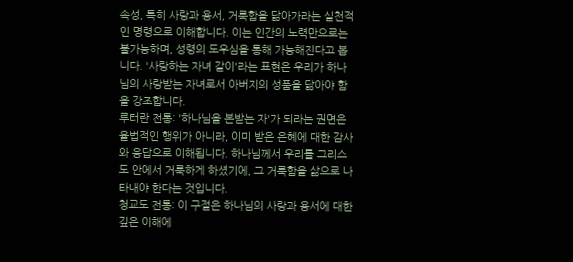속성, 특히 사랑과 용서, 거룩함을 닮아가라는 실천적인 명령으로 이해합니다. 이는 인간의 노력만으로는 불가능하며, 성령의 도우심을 통해 가능해진다고 봅니다. '사랑하는 자녀 같이'라는 표현은 우리가 하나님의 사랑받는 자녀로서 아버지의 성품을 닮아야 함을 강조합니다.
루터란 전통: '하나님을 본받는 자'가 되라는 권면은 율법적인 행위가 아니라, 이미 받은 은혜에 대한 감사와 응답으로 이해됩니다. 하나님께서 우리를 그리스도 안에서 거룩하게 하셨기에, 그 거룩함을 삶으로 나타내야 한다는 것입니다.
청교도 전통: 이 구절은 하나님의 사랑과 용서에 대한 깊은 이해에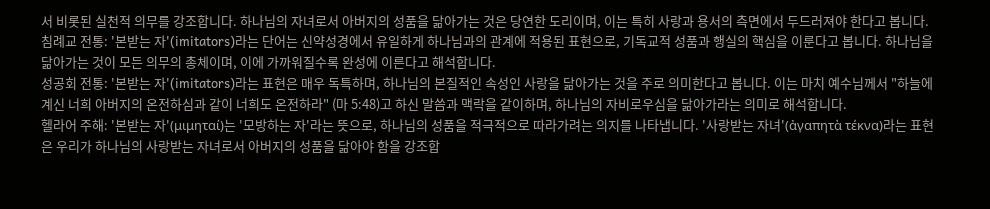서 비롯된 실천적 의무를 강조합니다. 하나님의 자녀로서 아버지의 성품을 닮아가는 것은 당연한 도리이며, 이는 특히 사랑과 용서의 측면에서 두드러져야 한다고 봅니다.
침례교 전통: '본받는 자'(imitators)라는 단어는 신약성경에서 유일하게 하나님과의 관계에 적용된 표현으로, 기독교적 성품과 행실의 핵심을 이룬다고 봅니다. 하나님을 닮아가는 것이 모든 의무의 총체이며, 이에 가까워질수록 완성에 이른다고 해석합니다.
성공회 전통: '본받는 자'(imitators)라는 표현은 매우 독특하며, 하나님의 본질적인 속성인 사랑을 닮아가는 것을 주로 의미한다고 봅니다. 이는 마치 예수님께서 "하늘에 계신 너희 아버지의 온전하심과 같이 너희도 온전하라" (마 5:48)고 하신 말씀과 맥락을 같이하며, 하나님의 자비로우심을 닮아가라는 의미로 해석합니다.
헬라어 주해: '본받는 자'(μιμηταί)는 '모방하는 자'라는 뜻으로, 하나님의 성품을 적극적으로 따라가려는 의지를 나타냅니다. '사랑받는 자녀'(ἀγαπητὰ τέκνα)라는 표현은 우리가 하나님의 사랑받는 자녀로서 아버지의 성품을 닮아야 함을 강조합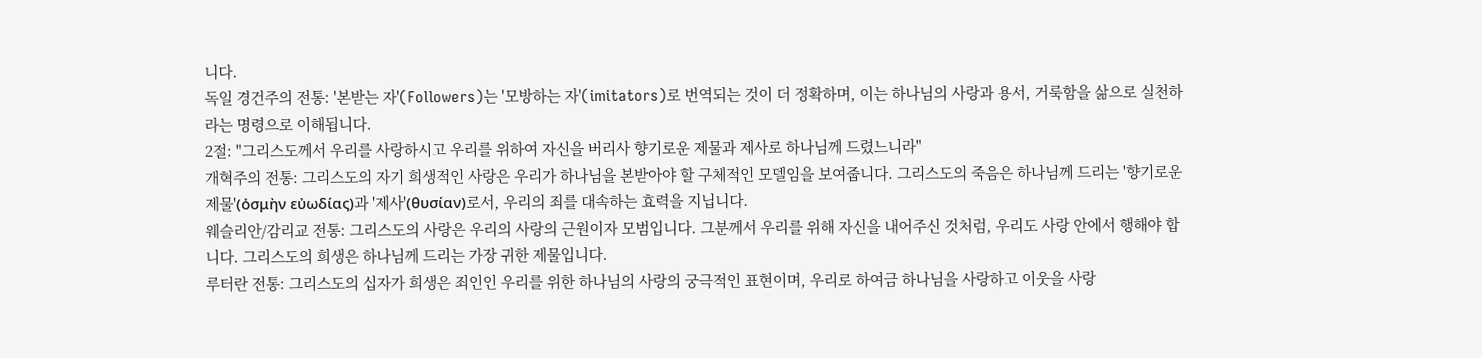니다.
독일 경건주의 전통: '본받는 자'(Followers)는 '모방하는 자'(imitators)로 번역되는 것이 더 정확하며, 이는 하나님의 사랑과 용서, 거룩함을 삶으로 실천하라는 명령으로 이해됩니다.
2절: "그리스도께서 우리를 사랑하시고 우리를 위하여 자신을 버리사 향기로운 제물과 제사로 하나님께 드렸느니라"
개혁주의 전통: 그리스도의 자기 희생적인 사랑은 우리가 하나님을 본받아야 할 구체적인 모델임을 보여줍니다. 그리스도의 죽음은 하나님께 드리는 '향기로운 제물'(ὀσμὴν εὐωδίας)과 '제사'(θυσίαν)로서, 우리의 죄를 대속하는 효력을 지닙니다.
웨슬리안/감리교 전통: 그리스도의 사랑은 우리의 사랑의 근원이자 모범입니다. 그분께서 우리를 위해 자신을 내어주신 것처럼, 우리도 사랑 안에서 행해야 합니다. 그리스도의 희생은 하나님께 드리는 가장 귀한 제물입니다.
루터란 전통: 그리스도의 십자가 희생은 죄인인 우리를 위한 하나님의 사랑의 궁극적인 표현이며, 우리로 하여금 하나님을 사랑하고 이웃을 사랑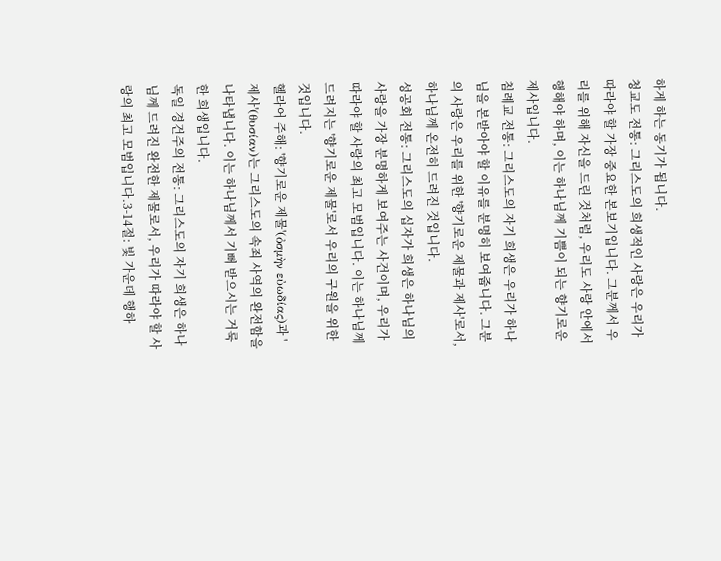하게 하는 동기가 됩니다.
청교도 전통: 그리스도의 희생적인 사랑은 우리가 따라야 할 가장 중요한 본보기입니다. 그분께서 우리를 위해 자신을 드린 것처럼, 우리도 사랑 안에서 행해야 하며, 이는 하나님께 기쁨이 되는 향기로운 제사입니다.
침례교 전통: 그리스도의 자기 희생은 우리가 하나님을 본받아야 할 이유를 분명히 보여줍니다. 그분의 사랑은 우리를 위한 '향기로운 제물과 제사'로서, 하나님께 온전히 드려진 것입니다.
성공회 전통: 그리스도의 십자가 희생은 하나님의 사랑을 가장 분명하게 보여주는 사건이며, 우리가 따라야 할 사랑의 최고 모범입니다. 이는 하나님께 드려지는 '향기로운 제물'로서 우리의 구원을 위한 것입니다.
헬라어 주해: '향기로운 제물'(ὀσμὴν εὐωδίας)과 '제사'(θυσίαν)는 그리스도의 속죄 사역의 완전함을 나타냅니다. 이는 하나님께서 기뻐 받으시는 거룩한 희생입니다.
독일 경건주의 전통: 그리스도의 자기 희생은 하나님께 드려진 완전한 제물로서, 우리가 따라야 할 사랑의 최고 모범입니다.3-14절: 빛 가운데 행하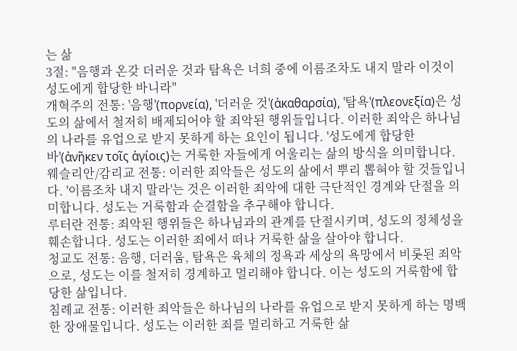는 삶
3절: "음행과 온갖 더러운 것과 탐욕은 너희 중에 이름조차도 내지 말라 이것이 성도에게 합당한 바니라"
개혁주의 전통: '음행'(πορνεία), '더러운 것'(ἀκαθαρσία), '탐욕'(πλεονεξία)은 성도의 삶에서 철저히 배제되어야 할 죄악된 행위들입니다. 이러한 죄악은 하나님의 나라를 유업으로 받지 못하게 하는 요인이 됩니다. '성도에게 합당한 바'(ἀνῆκεν τοῖς ἁγίοις)는 거룩한 자들에게 어울리는 삶의 방식을 의미합니다.
웨슬리안/감리교 전통: 이러한 죄악들은 성도의 삶에서 뿌리 뽑혀야 할 것들입니다. '이름조차 내지 말라'는 것은 이러한 죄악에 대한 극단적인 경계와 단절을 의미합니다. 성도는 거룩함과 순결함을 추구해야 합니다.
루터란 전통: 죄악된 행위들은 하나님과의 관계를 단절시키며, 성도의 정체성을 훼손합니다. 성도는 이러한 죄에서 떠나 거룩한 삶을 살아야 합니다.
청교도 전통: 음행, 더러움, 탐욕은 육체의 정욕과 세상의 욕망에서 비롯된 죄악으로, 성도는 이를 철저히 경계하고 멀리해야 합니다. 이는 성도의 거룩함에 합당한 삶입니다.
침례교 전통: 이러한 죄악들은 하나님의 나라를 유업으로 받지 못하게 하는 명백한 장애물입니다. 성도는 이러한 죄를 멀리하고 거룩한 삶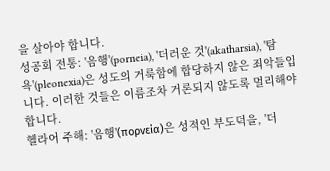을 살아야 합니다.
성공회 전통: '음행'(porneia), '더러운 것'(akatharsia), '탐욕'(pleonexia)은 성도의 거룩함에 합당하지 않은 죄악들입니다. 이러한 것들은 이름조차 거론되지 않도록 멀리해야 합니다.
헬라어 주해: '음행'(πορνεία)은 성적인 부도덕을, '더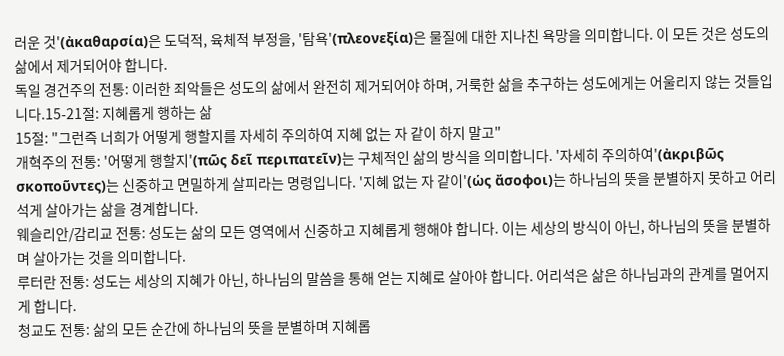러운 것'(ἀκαθαρσία)은 도덕적, 육체적 부정을, '탐욕'(πλεονεξία)은 물질에 대한 지나친 욕망을 의미합니다. 이 모든 것은 성도의 삶에서 제거되어야 합니다.
독일 경건주의 전통: 이러한 죄악들은 성도의 삶에서 완전히 제거되어야 하며, 거룩한 삶을 추구하는 성도에게는 어울리지 않는 것들입니다.15-21절: 지혜롭게 행하는 삶
15절: "그런즉 너희가 어떻게 행할지를 자세히 주의하여 지혜 없는 자 같이 하지 말고"
개혁주의 전통: '어떻게 행할지'(πῶς δεῖ περιπατεῖν)는 구체적인 삶의 방식을 의미합니다. '자세히 주의하여'(ἀκριβῶς σκοποῦντες)는 신중하고 면밀하게 살피라는 명령입니다. '지혜 없는 자 같이'(ὡς ἄσοφοι)는 하나님의 뜻을 분별하지 못하고 어리석게 살아가는 삶을 경계합니다.
웨슬리안/감리교 전통: 성도는 삶의 모든 영역에서 신중하고 지혜롭게 행해야 합니다. 이는 세상의 방식이 아닌, 하나님의 뜻을 분별하며 살아가는 것을 의미합니다.
루터란 전통: 성도는 세상의 지혜가 아닌, 하나님의 말씀을 통해 얻는 지혜로 살아야 합니다. 어리석은 삶은 하나님과의 관계를 멀어지게 합니다.
청교도 전통: 삶의 모든 순간에 하나님의 뜻을 분별하며 지혜롭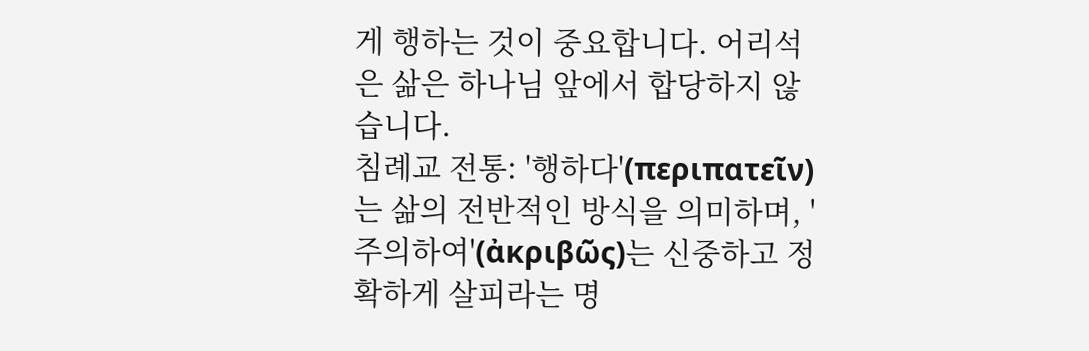게 행하는 것이 중요합니다. 어리석은 삶은 하나님 앞에서 합당하지 않습니다.
침례교 전통: '행하다'(περιπατεῖν)는 삶의 전반적인 방식을 의미하며, '주의하여'(ἀκριβῶς)는 신중하고 정확하게 살피라는 명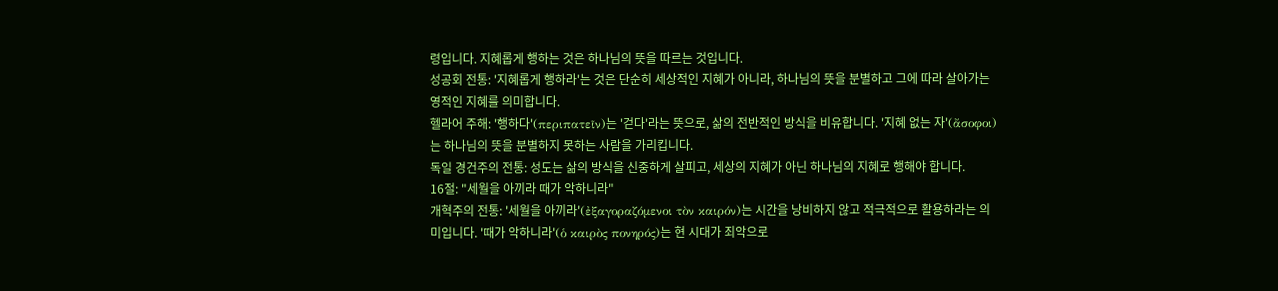령입니다. 지혜롭게 행하는 것은 하나님의 뜻을 따르는 것입니다.
성공회 전통: '지혜롭게 행하라'는 것은 단순히 세상적인 지혜가 아니라, 하나님의 뜻을 분별하고 그에 따라 살아가는 영적인 지혜를 의미합니다.
헬라어 주해: '행하다'(περιπατεῖν)는 '걷다'라는 뜻으로, 삶의 전반적인 방식을 비유합니다. '지혜 없는 자'(ἄσοφοι)는 하나님의 뜻을 분별하지 못하는 사람을 가리킵니다.
독일 경건주의 전통: 성도는 삶의 방식을 신중하게 살피고, 세상의 지혜가 아닌 하나님의 지혜로 행해야 합니다.
16절: "세월을 아끼라 때가 악하니라"
개혁주의 전통: '세월을 아끼라'(ἐξαγοραζόμενοι τὸν καιρόν)는 시간을 낭비하지 않고 적극적으로 활용하라는 의미입니다. '때가 악하니라'(ὁ καιρὸς πονηρός)는 현 시대가 죄악으로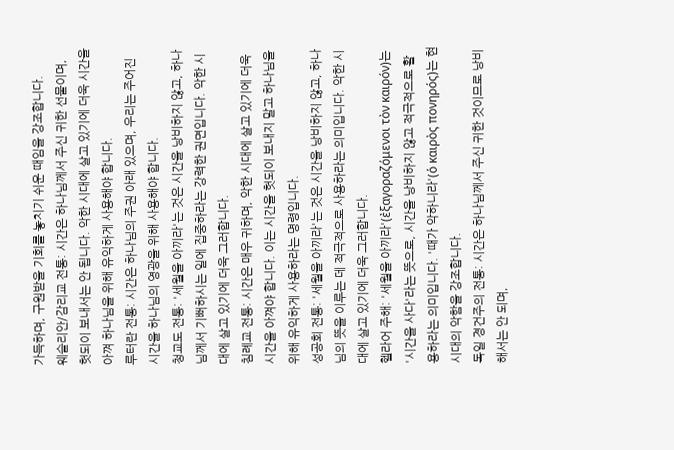가득하며, 구원받을 기회를 놓치기 쉬운 때임을 강조합니다.
웨슬리안/감리교 전통: 시간은 하나님께서 주신 귀한 선물이며, 헛되이 보내서는 안 됩니다. 악한 시대에 살고 있기에 더욱 시간을 아껴 하나님을 위해 유익하게 사용해야 합니다.
루터란 전통: 시간은 하나님의 주권 아래 있으며, 우리는 주어진 시간을 하나님의 영광을 위해 사용해야 합니다.
청교도 전통: '세월을 아끼라'는 것은 시간을 낭비하지 않고, 하나님께서 기뻐하시는 일에 집중하라는 강력한 권면입니다. 악한 시대에 살고 있기에 더욱 그러합니다.
침례교 전통: 시간은 매우 귀하며, 악한 시대에 살고 있기에 더욱 시간을 아껴야 합니다. 이는 시간을 헛되이 보내지 말고 하나님을 위해 유익하게 사용하라는 명령입니다.
성공회 전통: '세월을 아끼라'는 것은 시간을 낭비하지 않고, 하나님의 뜻을 이루는 데 적극적으로 사용하라는 의미입니다. 악한 시대에 살고 있기에 더욱 그러합니다.
헬라어 주해: '세월을 아끼라'(ἐξαγοραζόμενοι τὸν καιρόν)는 '시간을 사다'라는 뜻으로, 시간을 낭비하지 않고 적극적으로 활용하라는 의미입니다. '때가 악하니라'(ὁ καιρὸς πονηρός)는 현 시대의 악함을 강조합니다.
독일 경건주의 전통: 시간은 하나님께서 주신 귀한 것이므로 낭비해서는 안 되며,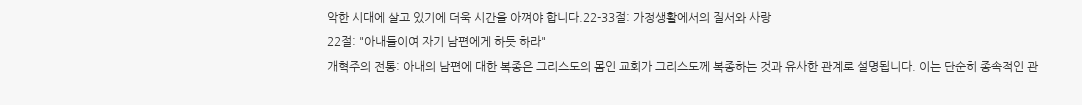악한 시대에 살고 있기에 더욱 시간을 아껴야 합니다.22-33절: 가정생활에서의 질서와 사랑
22절: "아내들이여 자기 남편에게 하듯 하라"
개혁주의 전통: 아내의 남편에 대한 복종은 그리스도의 몸인 교회가 그리스도께 복종하는 것과 유사한 관계로 설명됩니다. 이는 단순히 종속적인 관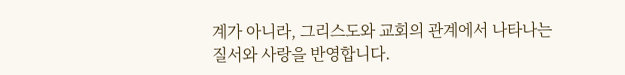계가 아니라, 그리스도와 교회의 관계에서 나타나는 질서와 사랑을 반영합니다.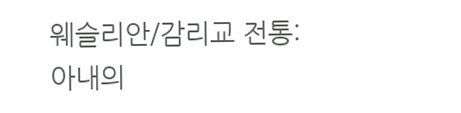웨슬리안/감리교 전통: 아내의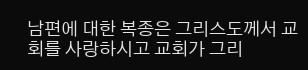남편에 대한 복종은 그리스도께서 교회를 사랑하시고 교회가 그리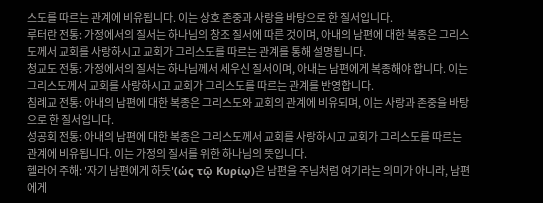스도를 따르는 관계에 비유됩니다. 이는 상호 존중과 사랑을 바탕으로 한 질서입니다.
루터란 전통: 가정에서의 질서는 하나님의 창조 질서에 따른 것이며, 아내의 남편에 대한 복종은 그리스도께서 교회를 사랑하시고 교회가 그리스도를 따르는 관계를 통해 설명됩니다.
청교도 전통: 가정에서의 질서는 하나님께서 세우신 질서이며, 아내는 남편에게 복종해야 합니다. 이는 그리스도께서 교회를 사랑하시고 교회가 그리스도를 따르는 관계를 반영합니다.
침례교 전통: 아내의 남편에 대한 복종은 그리스도와 교회의 관계에 비유되며, 이는 사랑과 존중을 바탕으로 한 질서입니다.
성공회 전통: 아내의 남편에 대한 복종은 그리스도께서 교회를 사랑하시고 교회가 그리스도를 따르는 관계에 비유됩니다. 이는 가정의 질서를 위한 하나님의 뜻입니다.
헬라어 주해: '자기 남편에게 하듯'(ὡς τῷ Κυρίῳ)은 남편을 주님처럼 여기라는 의미가 아니라, 남편에게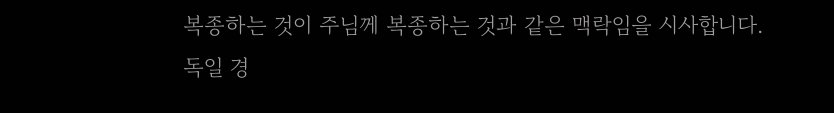복종하는 것이 주님께 복종하는 것과 같은 맥락임을 시사합니다.
독일 경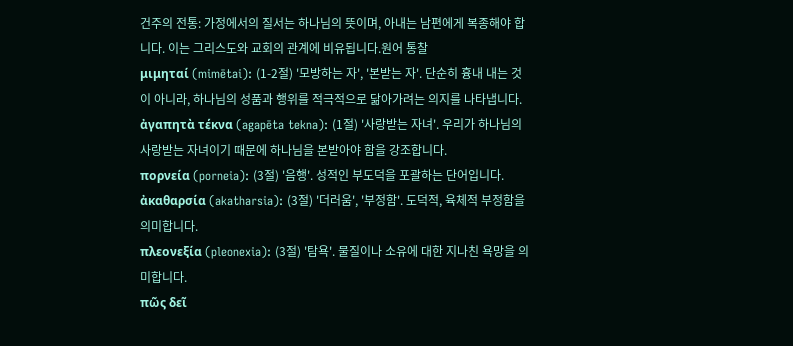건주의 전통: 가정에서의 질서는 하나님의 뜻이며, 아내는 남편에게 복종해야 합니다. 이는 그리스도와 교회의 관계에 비유됩니다.원어 통찰
μιμηταί (mimētai): (1-2절) '모방하는 자', '본받는 자'. 단순히 흉내 내는 것이 아니라, 하나님의 성품과 행위를 적극적으로 닮아가려는 의지를 나타냅니다.
ἀγαπητὰ τέκνα (agapēta tekna): (1절) '사랑받는 자녀'. 우리가 하나님의 사랑받는 자녀이기 때문에 하나님을 본받아야 함을 강조합니다.
πορνεία (porneia): (3절) '음행'. 성적인 부도덕을 포괄하는 단어입니다.
ἀκαθαρσία (akatharsia): (3절) '더러움', '부정함'. 도덕적, 육체적 부정함을 의미합니다.
πλεονεξία (pleonexia): (3절) '탐욕'. 물질이나 소유에 대한 지나친 욕망을 의미합니다.
πῶς δεῖ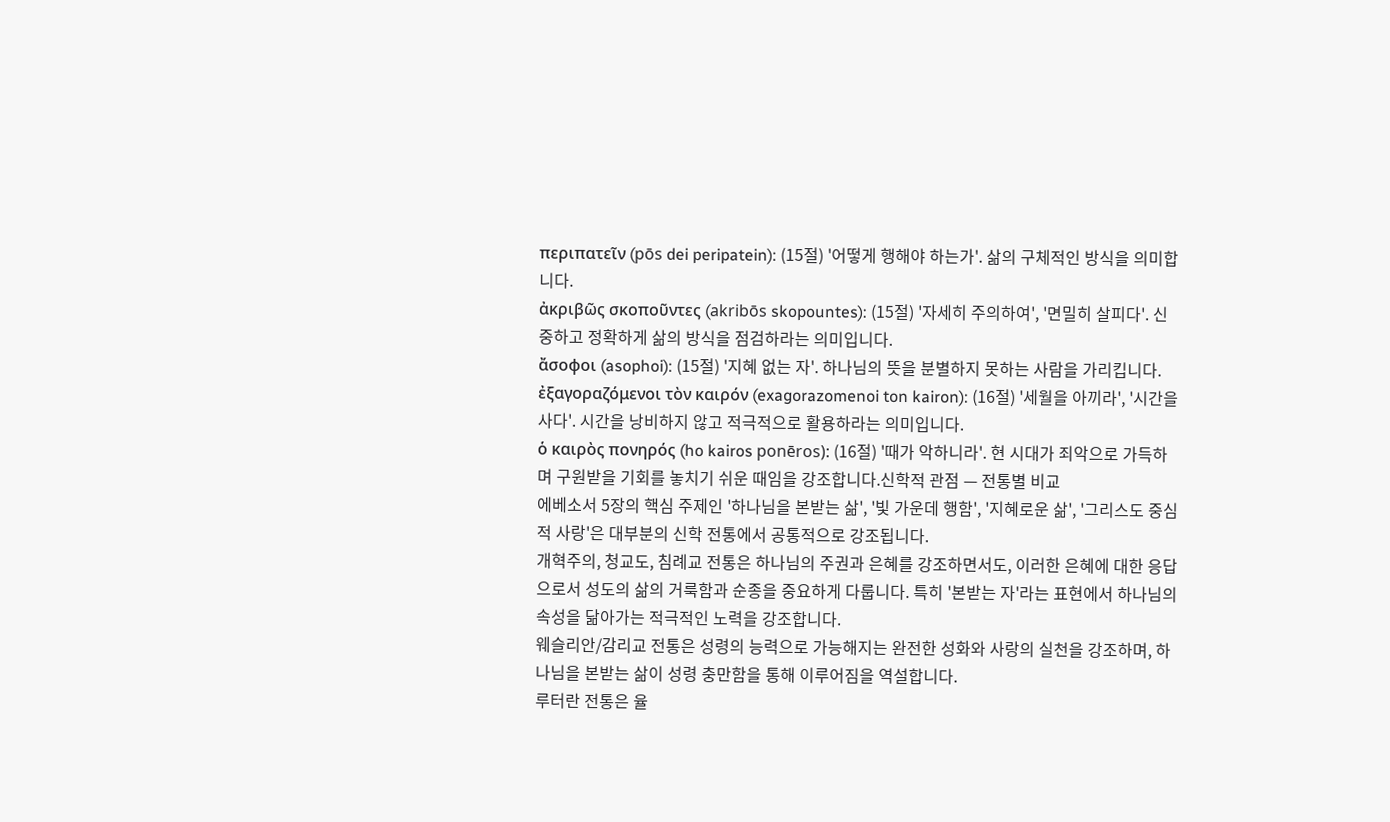περιπατεῖν (pōs dei peripatein): (15절) '어떻게 행해야 하는가'. 삶의 구체적인 방식을 의미합니다.
ἀκριβῶς σκοποῦντες (akribōs skopountes): (15절) '자세히 주의하여', '면밀히 살피다'. 신중하고 정확하게 삶의 방식을 점검하라는 의미입니다.
ἄσοφοι (asophoi): (15절) '지혜 없는 자'. 하나님의 뜻을 분별하지 못하는 사람을 가리킵니다.
ἐξαγοραζόμενοι τὸν καιρόν (exagorazomenoi ton kairon): (16절) '세월을 아끼라', '시간을 사다'. 시간을 낭비하지 않고 적극적으로 활용하라는 의미입니다.
ὁ καιρὸς πονηρός (ho kairos ponēros): (16절) '때가 악하니라'. 현 시대가 죄악으로 가득하며 구원받을 기회를 놓치기 쉬운 때임을 강조합니다.신학적 관점 — 전통별 비교
에베소서 5장의 핵심 주제인 '하나님을 본받는 삶', '빛 가운데 행함', '지혜로운 삶', '그리스도 중심적 사랑'은 대부분의 신학 전통에서 공통적으로 강조됩니다.
개혁주의, 청교도, 침례교 전통은 하나님의 주권과 은혜를 강조하면서도, 이러한 은혜에 대한 응답으로서 성도의 삶의 거룩함과 순종을 중요하게 다룹니다. 특히 '본받는 자'라는 표현에서 하나님의 속성을 닮아가는 적극적인 노력을 강조합니다.
웨슬리안/감리교 전통은 성령의 능력으로 가능해지는 완전한 성화와 사랑의 실천을 강조하며, 하나님을 본받는 삶이 성령 충만함을 통해 이루어짐을 역설합니다.
루터란 전통은 율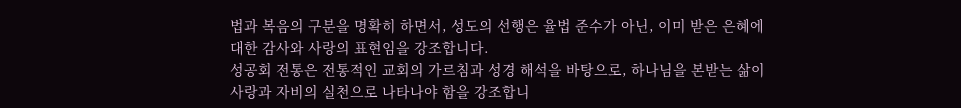법과 복음의 구분을 명확히 하면서, 성도의 선행은 율법 준수가 아닌, 이미 받은 은혜에 대한 감사와 사랑의 표현임을 강조합니다.
성공회 전통은 전통적인 교회의 가르침과 성경 해석을 바탕으로, 하나님을 본받는 삶이 사랑과 자비의 실천으로 나타나야 함을 강조합니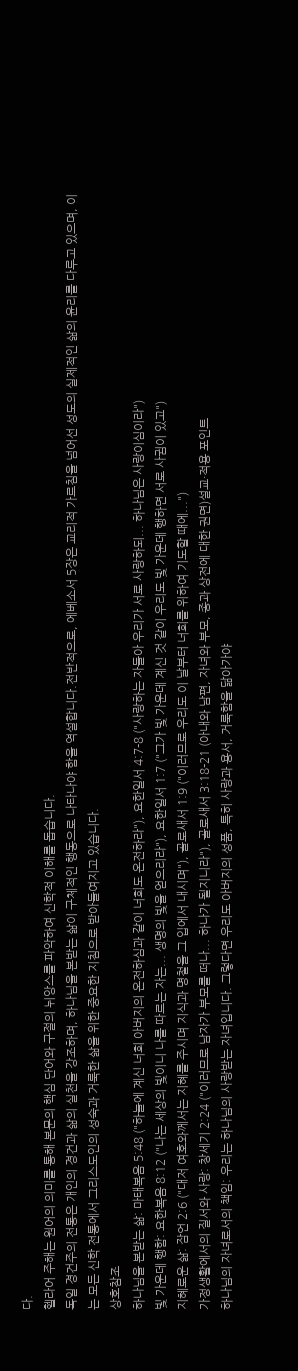다.
헬라어 주해는 원어의 의미를 통해 본문의 핵심 단어와 구절의 뉘앙스를 파악하여 신학적 이해를 돕습니다.
독일 경건주의 전통은 개인의 경건과 삶의 실천을 강조하며, 하나님을 본받는 삶이 구체적인 행동으로 나타나야 함을 역설합니다.전반적으로, 에베소서 5장은 교리적 가르침을 넘어선 성도의 실제적인 삶의 윤리를 다루고 있으며, 이는 모든 신학 전통에서 그리스도인의 성숙과 거룩한 삶을 위한 중요한 지침으로 받아들여지고 있습니다.
상호참조
하나님을 본받는 삶: 마태복음 5:48 ("하늘에 계신 너희 아버지의 온전하심과 같이 너희도 온전하라"), 요한일서 4:7-8 ("사랑하는 자들아 우리가 서로 사랑하되... 하나님은 사랑이심이라")
빛 가운데 행함: 요한복음 8:12 ("나는 세상의 빛이니 나를 따르는 자는... 생명의 빛을 얻으리라"), 요한일서 1:7 ("그가 빛 가운데 계신 것 같이 우리도 빛 가운데 행하면 서로 사귐이 있고")
지혜로운 삶: 잠언 2:6 ("대저 여호와께서는 지혜를 주시며 지식과 명철을 그 입에서 내시며"), 골로새서 1:9 ("이러므로 우리도 이 날부터 너희를 위하여 기도할 때에...")
가정생활에서의 질서와 사랑: 창세기 2:24 ("이러므로 남자가 부모를 떠나... 하나가 될지니라"), 골로새서 3:18-21 (아내와 남편, 자녀와 부모, 종과 상전에 대한 권면)설교·적용 포인트
하나님의 자녀로서의 책임: 우리는 하나님의 사랑받는 자녀입니다. 그렇다면 우리도 아버지의 성품, 특히 사랑과 용서, 거룩함을 닮아가야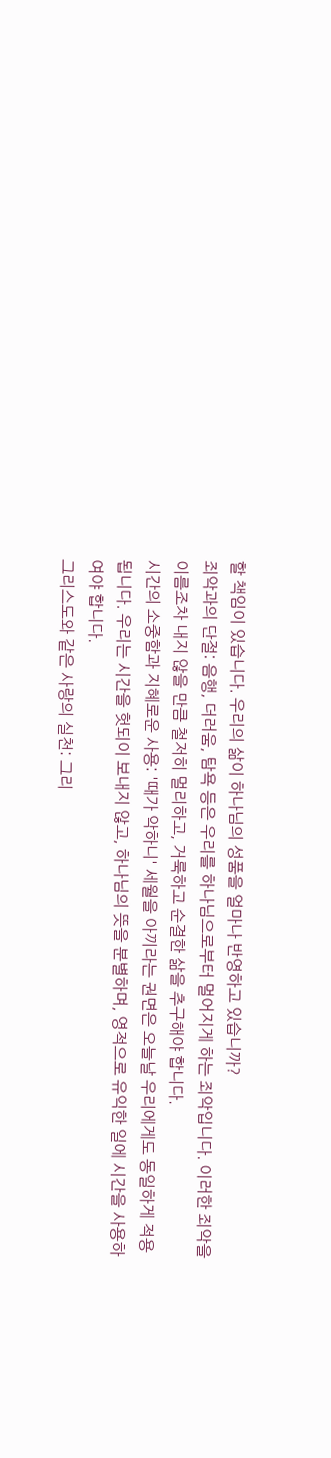할 책임이 있습니다. 우리의 삶이 하나님의 성품을 얼마나 반영하고 있습니까?
죄악과의 단절: 음행, 더러움, 탐욕 등은 우리를 하나님으로부터 멀어지게 하는 죄악입니다. 이러한 죄악을 이름조차 내지 않을 만큼 철저히 멀리하고, 거룩하고 순결한 삶을 추구해야 합니다.
시간의 소중함과 지혜로운 사용: '때가 악하니' 세월을 아끼라는 권면은 오늘날 우리에게도 동일하게 적용됩니다. 우리는 시간을 헛되이 보내지 않고, 하나님의 뜻을 분별하며, 영적으로 유익한 일에 시간을 사용하여야 합니다.
그리스도와 같은 사랑의 실천: 그리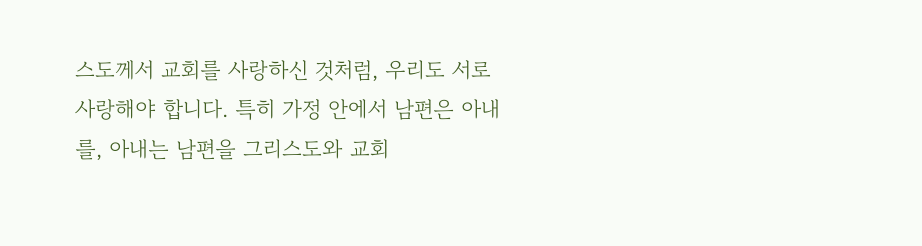스도께서 교회를 사랑하신 것처럼, 우리도 서로 사랑해야 합니다. 특히 가정 안에서 남편은 아내를, 아내는 남편을 그리스도와 교회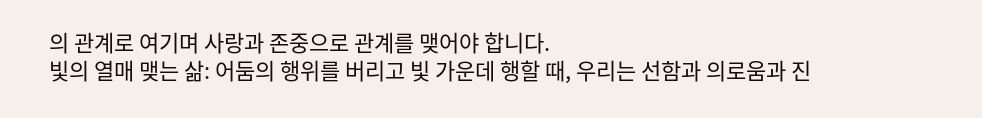의 관계로 여기며 사랑과 존중으로 관계를 맺어야 합니다.
빛의 열매 맺는 삶: 어둠의 행위를 버리고 빛 가운데 행할 때, 우리는 선함과 의로움과 진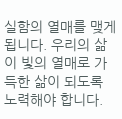실함의 열매를 맺게 됩니다. 우리의 삶이 빛의 열매로 가득한 삶이 되도록 노력해야 합니다.